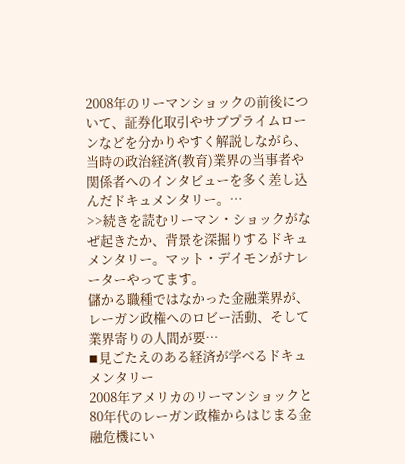2008年のリーマンショックの前後について、証券化取引やサブプライムローンなどを分かりやすく解説しながら、当時の政治経済(教育)業界の当事者や関係者へのインタビューを多く差し込んだドキュメンタリー。…
>>続きを読むリーマン・ショックがなぜ起きたか、背景を深掘りするドキュメンタリー。マット・デイモンがナレーターやってます。
儲かる職種ではなかった金融業界が、レーガン政権へのロビー活動、そして業界寄りの人間が要…
◾見ごたえのある経済が学べるドキュメンタリー
2008年アメリカのリーマンショックと80年代のレーガン政権からはじまる金融危機にい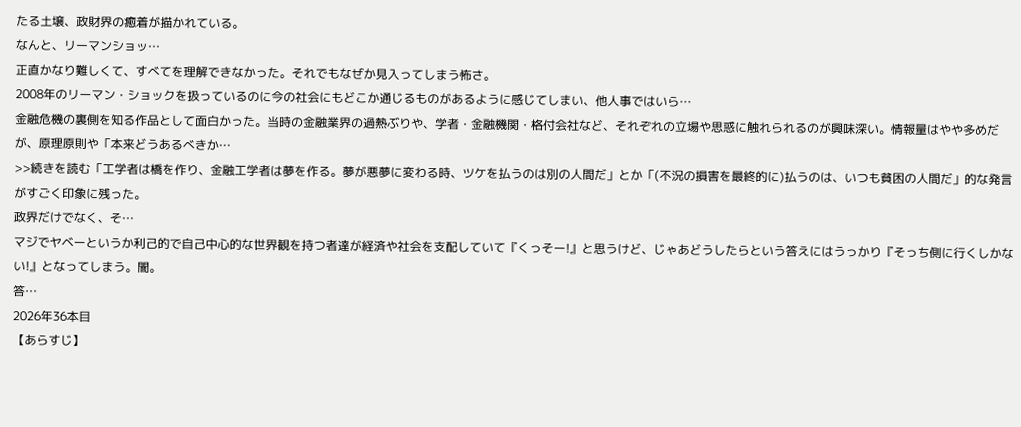たる土壌、政財界の癒着が描かれている。
なんと、リーマンショッ…
正直かなり難しくて、すべてを理解できなかった。それでもなぜか見入ってしまう怖さ。
2008年のリーマン・ショックを扱っているのに今の社会にもどこか通じるものがあるように感じてしまい、他人事ではいら…
金融危機の裏側を知る作品として面白かった。当時の金融業界の過熱ぶりや、学者・金融機関・格付会社など、それぞれの立場や思惑に触れられるのが興味深い。情報量はやや多めだが、原理原則や「本来どうあるべきか…
>>続きを読む「工学者は橋を作り、金融工学者は夢を作る。夢が悪夢に変わる時、ツケを払うのは別の人間だ」とか「(不況の損害を最終的に)払うのは、いつも貧困の人間だ」的な発言がすごく印象に残った。
政界だけでなく、そ…
マジでヤベーというか利己的で自己中心的な世界観を持つ者達が経済や社会を支配していて『くっそー!』と思うけど、じゃあどうしたらという答えにはうっかり『そっち側に行くしかない!』となってしまう。闇。
答…
2026年36本目
【あらすじ】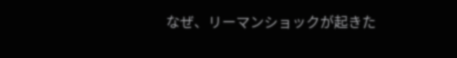なぜ、リーマンショックが起きた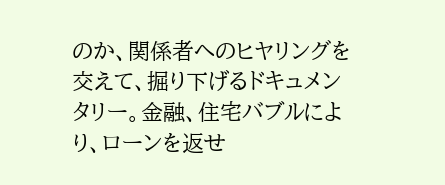のか、関係者へのヒヤリングを交えて、掘り下げるドキュメンタリー。金融、住宅バブルにより、ローンを返せ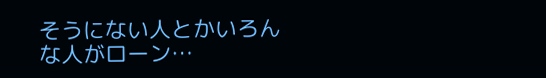そうにない人とかいろんな人がローン…